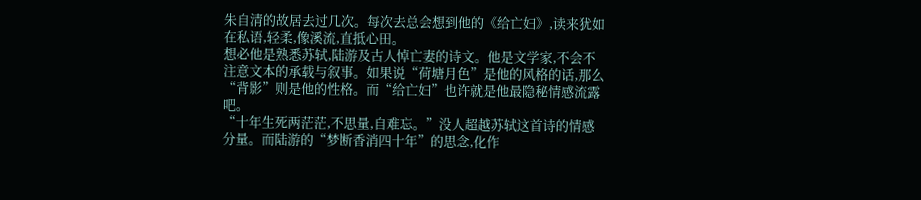朱自清的故居去过几次。每次去总会想到他的《给亡妇》,读来犹如在私语,轻柔,像溪流,直抵心田。
想必他是熟悉苏轼,陆游及古人悼亡妻的诗文。他是文学家,不会不注意文本的承载与叙事。如果说“荷塘月色”是他的风格的话,那么“背影”则是他的性格。而“给亡妇”也许就是他最隐秘情感流露吧。
“十年生死两茫茫,不思量,自难忘。”没人超越苏轼这首诗的情感分量。而陆游的“梦断香消四十年”的思念,化作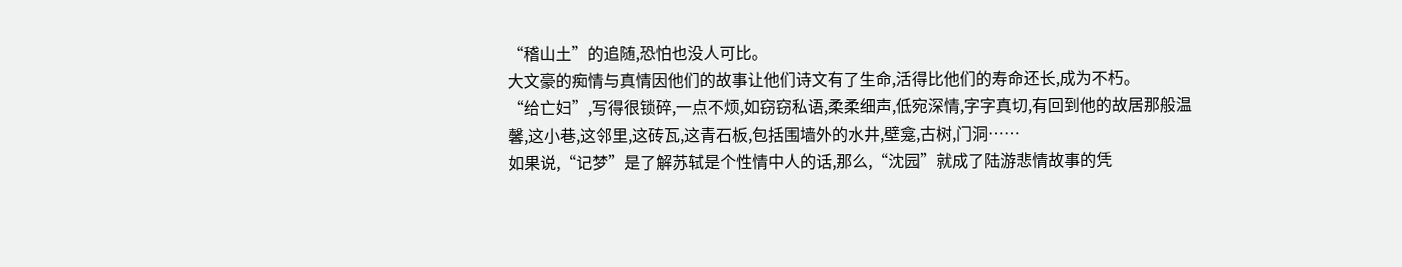“稽山土”的追随,恐怕也没人可比。
大文豪的痴情与真情因他们的故事让他们诗文有了生命,活得比他们的寿命还长,成为不朽。
“给亡妇”,写得很锁碎,一点不烦,如窃窃私语,柔柔细声,低宛深情,字字真切,有回到他的故居那般温馨,这小巷,这邻里,这砖瓦,这青石板,包括围墙外的水井,壁龛,古树,门洞……
如果说,“记梦”是了解苏轼是个性情中人的话,那么,“沈园”就成了陆游悲情故事的凭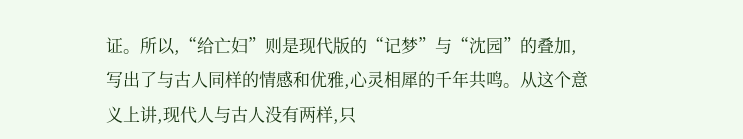证。所以,“给亡妇”则是现代版的“记梦”与“沈园”的叠加,写出了与古人同样的情感和优雅,心灵相犀的千年共鸣。从这个意义上讲,现代人与古人没有两样,只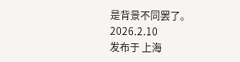是背景不同罢了。
2026.2.10
发布于 上海